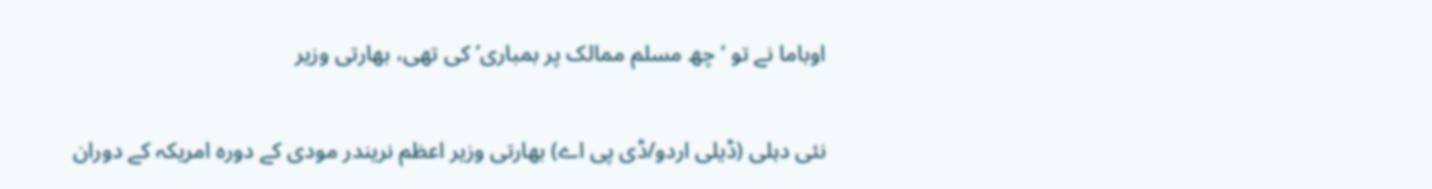اوباما نے تو ‘چھ مسلم ممالک پر بمباری’ کی تھی، بھارتی وزیر

نئی دہلی (ڈیلی اردو/ڈی پی اے) بھارتی وزیر اعظم نریندر مودی کے دورہ امریکہ کے دوران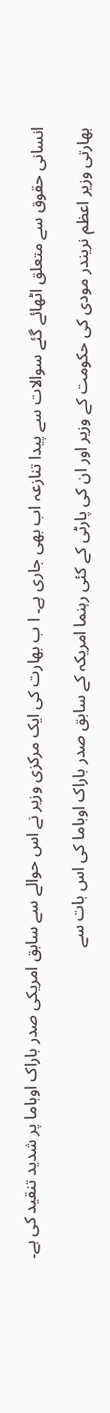انسانی حقوق سے متعلق اٹھائے گئے سوالات سے پیدا تنازعہ اب بھی جاری ہے۔ ا ب بھارت کی ایک مرکزی وزیر نے اس حوالے سے سابق امریکی صدر باراک اوباما پر شدید تنقید کی ہے۔

بھارتی وزیر اعظم نریندر مودی کی حکومت کے وزیر اور ان کی پارٹی کے کئی رہنما امریکہ کے سابق صدر باراک اوباما کی اس بات سے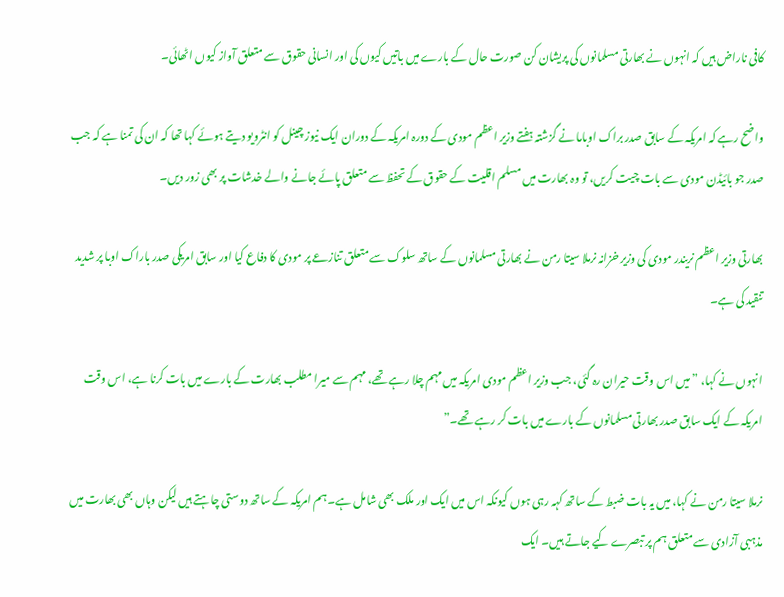کافی ناراض ہیں کہ انہوں نے بھارتی مسلمانوں کی پریشان کن صورت حال کے بارے میں باتیں کیوں کی اور انسانی حقوق سے متعلق آواز کیوں اٹھائی۔

واضح رہے کہ امریکہ کے سابق صدر براک اوباما نے گزشتہ ہفتے وزیر اعظم مودی کے دورہ امریکہ کے دوران ایک نیوز چینل کو انٹرویو دیتے ہوئے کہا تھا کہ ان کی تمنا ہے کہ جب صدر جو بائیڈن مودی سے بات چیت کریں، تو وہ بھارت میں مسلم اقلیت کے حقوق کے تحفظ سے متعلق پائے جانے والے خدشات پر بھی زور دیں۔

بھارتی وزیر اعظم نریندر مودی کی وزیر خزانہ نرملا سیتا رمن نے بھارتی مسلمانوں کے ساتھ سلوک سے متعلق تنازعے پر مودی کا دفاع کیا اور سابق امریکی صدر باراک اوبا پر شدید تنقید کی ہے۔

انہوں نے کہا، ”میں اس وقت حیران رہ گئی، جب وزیر اعظم مودی امریکہ میں مہم چلا رہے تھے، مہم سے میرا مطلب بھارت کے بارے میں بات کرنا ہے، اس وقت امریکہ کے ایک سابق صدر بھارتی مسلمانوں کے بارے میں بات کر رہے تھے۔”

نرملا سیتا رمن نے کہا، میں یہ بات ضبط کے ساتھ کہہ رہی ہوں کیونکہ اس میں ایک اور ملک بھی شامل ہے۔ ہم امریکہ کے ساتھ دوستی چاہتے ہیں لیکن وہاں بھی بھارت میں مذہبی آزادی سے متعلق ہم پر تبصرے کیے جاتے ہیں۔ ایک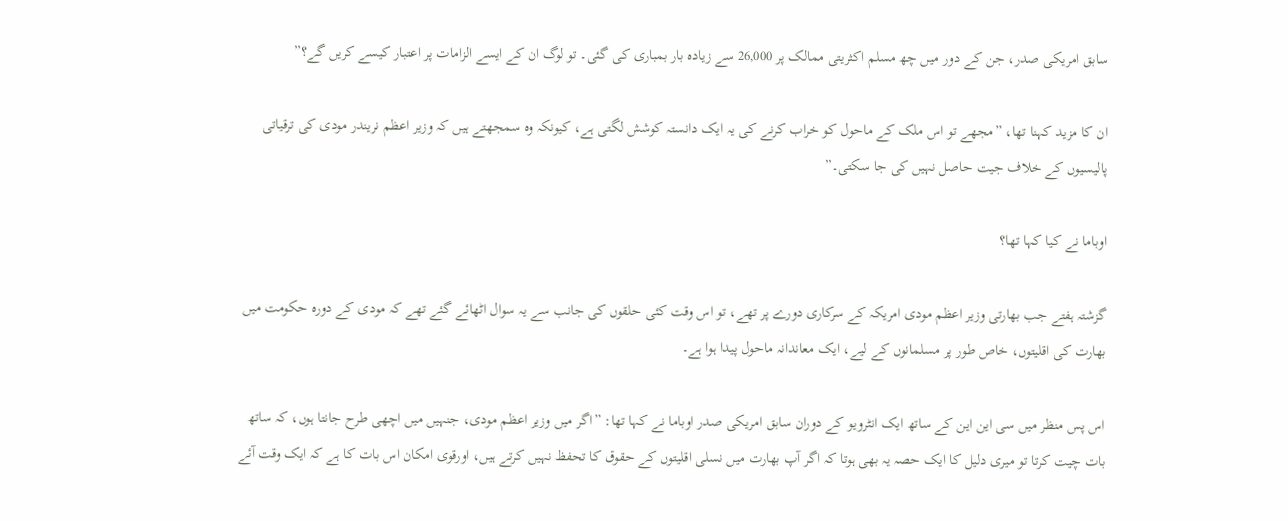سابق امریکی صدر، جن کے دور میں چھ مسلم اکثریتی ممالک پر 26,000 سے زیادہ بار بمباری کی گئی۔ تو لوگ ان کے ایسے الزامات پر اعتبار کیسے کریں گے؟”

ان کا مزید کہنا تھا، ”مجھے تو اس ملک کے ماحول کو خراب کرنے کی یہ ایک دانستہ کوشش لگتی ہے، کیونکہ وہ سمجھتے ہیں کہ وزیر اعظم نریندر مودی کی ترقیاتی پالیسیوں کے خلاف جیت حاصل نہیں کی جا سکتی۔”

اوباما نے کیا کہا تھا؟

گزشتہ ہفتے جب بھارتی وزیر اعظم مودی امریکہ کے سرکاری دورے پر تھے، تو اس وقت کئی حلقوں کی جانب سے یہ سوال اٹھائے گئے تھے کہ مودی کے دورہ حکومت میں بھارت کی اقلیتوں، خاص طور پر مسلمانوں کے لیے، ایک معاندانہ ماحول پیدا ہوا ہے۔

اس پس منظر میں سی این این کے ساتھ ایک انٹرویو کے دوران سابق امریکی صدر اوباما نے کہا تھا: ”اگر میں وزیر اعظم مودی، جنہیں میں اچھی طرح جانتا ہوں، کہ ساتھ بات چیت کرتا تو میری دلیل کا ایک حصہ یہ بھی ہوتا کہ اگر آپ بھارت میں نسلی اقلیتوں کے حقوق کا تحفظ نہیں کرتے ہیں، اورقوی امکان اس بات کا ہے کہ ایک وقت آئے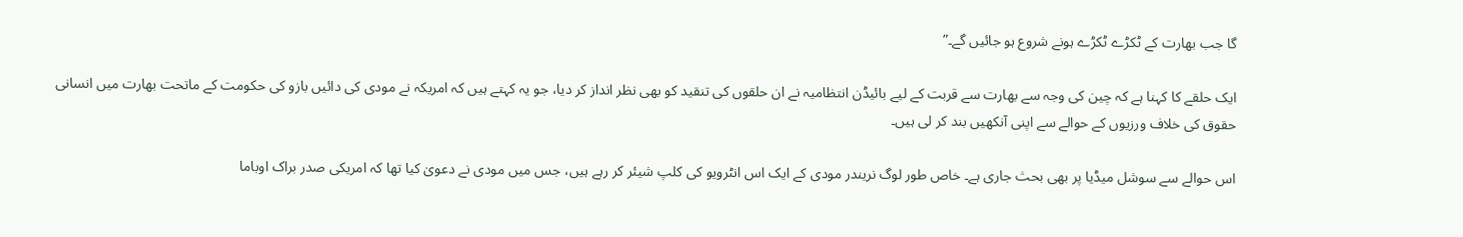گا جب بھارت کے ٹکڑے ٹکڑے ہونے شروع ہو جائیں گے۔”

ایک حلقے کا کہنا ہے کہ چین کی وجہ سے بھارت سے قربت کے لیے بائیڈن انتظامیہ نے ان حلقوں کی تنقید کو بھی نظر انداز کر دیا، جو یہ کہتے ہیں کہ امریکہ نے مودی کی دائیں بازو کی حکومت کے ماتحت بھارت میں انسانی حقوق کی خلاف ورزیوں کے حوالے سے اپنی آنکھیں بند کر لی ہیں۔

اس حوالے سے سوشل میڈیا پر بھی بحث جاری ہے۔ خاص طور لوگ نریندر مودی کے ایک اس انٹرویو کی کلپ شیئر کر رہے ہیں، جس میں مودی نے دعویٰ کیا تھا کہ امریکی صدر براک اوباما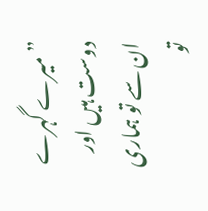”میرے گہرے دوست ہیں اور ان سے تو ہماری تو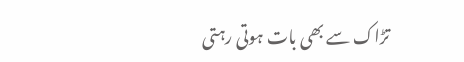تڑاک سے بھی بات ہوتی رہتی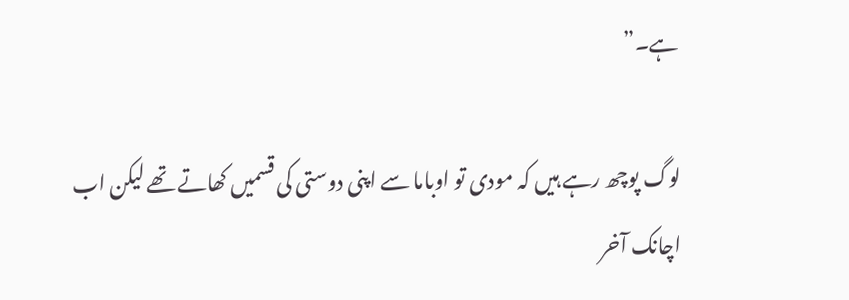ہے۔”

لوگ پوچھ رہے ہیں کہ مودی تو اوباما سے اپنی دوستی کی قسمیں کھاتے تھے لیکن اب اچانک آخر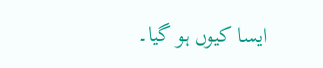ایسا کیوں ہو گیا۔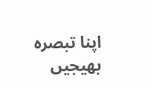اپنا تبصرہ بھیجیں